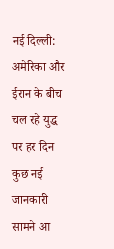नई दिल्ली: अमेरिका और ईरान के बीच चल रहे युद्ध पर हर दिन कुछ नई जानकारी सामने आ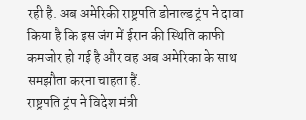रही है. अब अमेरिकी राष्ट्रपति डोनाल्ड ट्रंप ने दावा किया है कि इस जंग में ईरान की स्थिति काफी कमजोर हो गई है और वह अब अमेरिका के साथ समझौता करना चाहता हैं.
राष्ट्रपति ट्रंप ने विदेश मंत्री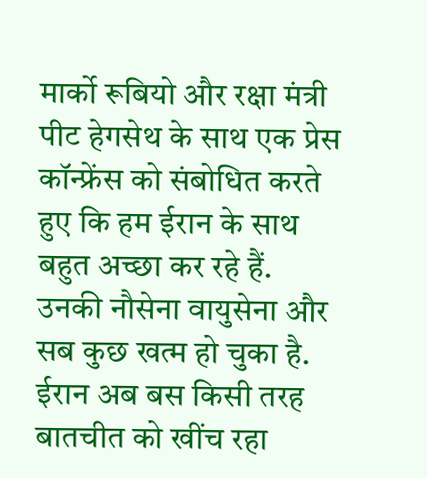मार्को रूबियो और रक्षा मंत्री पीट हेगसेथ के साथ एक प्रेस कॉन्फ्रेंस को संबोधित करते हुए कि हम ईरान के साथ बहुत अच्छा कर रहे हैं. उनकी नौसेना वायुसेना और सब कुछ खत्म हो चुका है. ईरान अब बस किसी तरह बातचीत को खींच रहा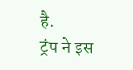है.
ट्रंप ने इस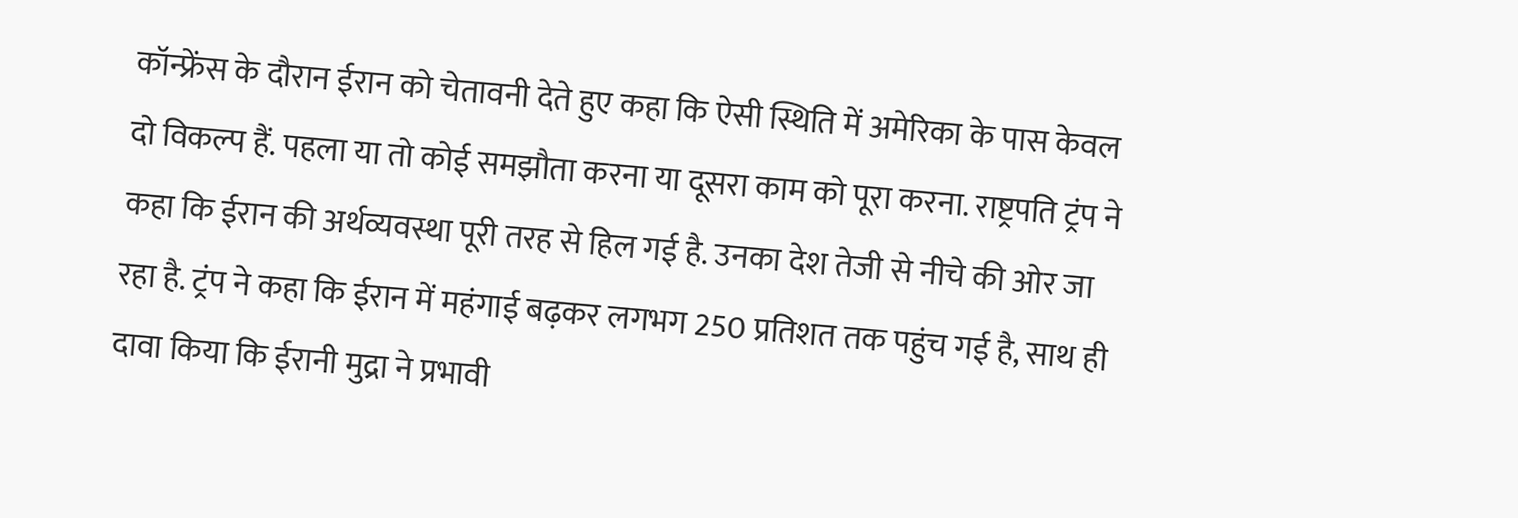कॉन्फ्रेंस के दौरान ईरान को चेतावनी देते हुए कहा कि ऐसी स्थिति में अमेरिका के पास केवल दो विकल्प हैं. पहला या तो कोई समझौता करना या दूसरा काम को पूरा करना. राष्ट्रपति ट्रंप ने कहा कि ईरान की अर्थव्यवस्था पूरी तरह से हिल गई है. उनका देश तेजी से नीचे की ओर जा रहा है. ट्रंप ने कहा कि ईरान में महंगाई बढ़कर लगभग 250 प्रतिशत तक पहुंच गई है, साथ ही दावा किया कि ईरानी मुद्रा ने प्रभावी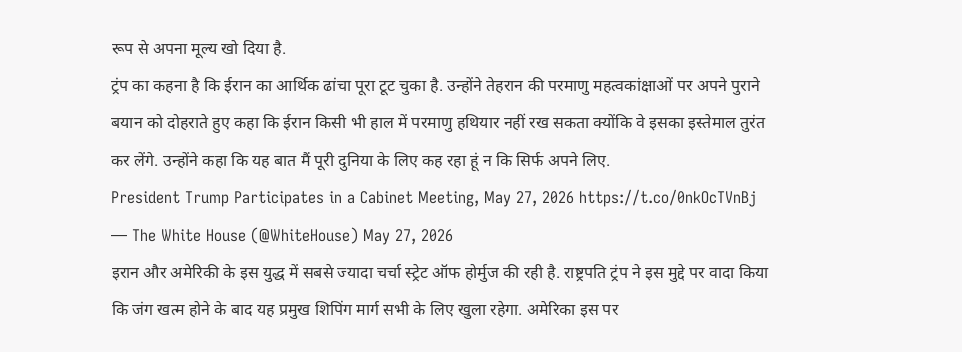रूप से अपना मूल्य खो दिया है.
ट्रंप का कहना है कि ईरान का आर्थिक ढांचा पूरा टूट चुका है. उन्होंने तेहरान की परमाणु महत्वकांक्षाओं पर अपने पुराने बयान को दोहराते हुए कहा कि ईरान किसी भी हाल में परमाणु हथियार नहीं रख सकता क्योंकि वे इसका इस्तेमाल तुरंत कर लेंगे. उन्होंने कहा कि यह बात मैं पूरी दुनिया के लिए कह रहा हूं न कि सिर्फ अपने लिए.
President Trump Participates in a Cabinet Meeting, May 27, 2026 https://t.co/0nkOcTVnBj
— The White House (@WhiteHouse) May 27, 2026
इरान और अमेरिकी के इस युद्ध में सबसे ज्यादा चर्चा स्ट्रेट ऑफ होर्मुज की रही है. राष्ट्रपति ट्रंप ने इस मुद्दे पर वादा किया कि जंग खत्म होने के बाद यह प्रमुख शिपिंग मार्ग सभी के लिए खुला रहेगा. अमेरिका इस पर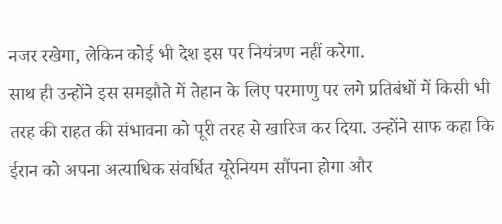नजर रखेगा, लेकिन कोई भी देश इस पर नियंत्रण नहीं करेगा.
साथ ही उन्होंने इस समझौते में तेहान के लिए परमाणु पर लगे प्रतिबंधों में किसी भी तरह की राहत की संभावना को पूरी तरह से खारिज कर दिया. उन्होंने साफ कहा कि ईरान को अपना अत्याधिक संवर्धित यूरेनियम सौंपना होगा और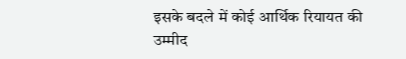इसके बदले में कोई आर्थिक रियायत की उम्मीद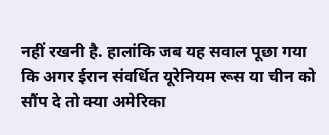नहीं रखनी है. हालांकि जब यह सवाल पूछा गया कि अगर ईरान संवर्धित यूरेनियम रूस या चीन को सौंप दे तो क्या अमेरिका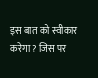इस बात को स्वीकार करेगा? जिस पर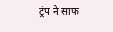ट्रंप ने साफ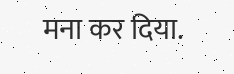मना कर दिया.